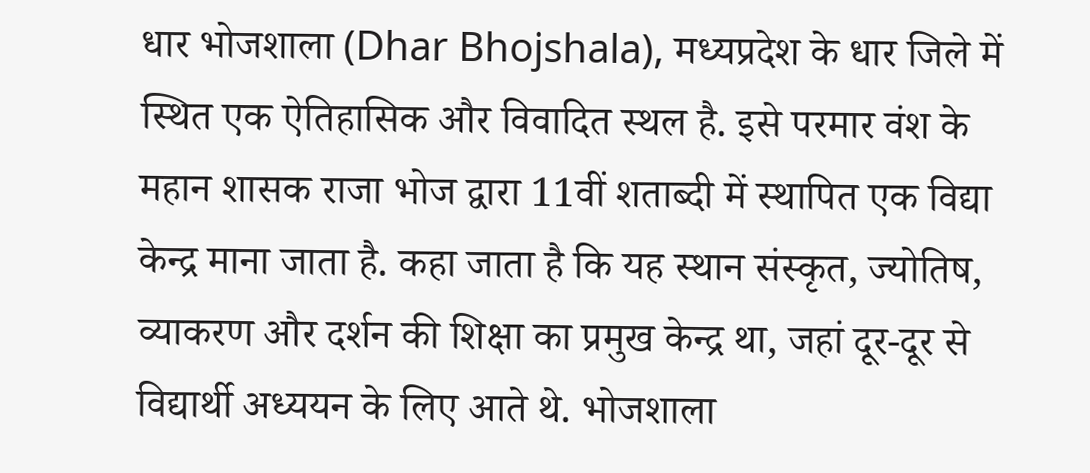धार भोजशाला (Dhar Bhojshala), मध्यप्रदेश के धार जिले में स्थित एक ऐतिहासिक और विवादित स्थल है. इसे परमार वंश के महान शासक राजा भोज द्वारा 11वीं शताब्दी में स्थापित एक विद्या केन्द्र माना जाता है. कहा जाता है कि यह स्थान संस्कृत, ज्योतिष, व्याकरण और दर्शन की शिक्षा का प्रमुख केन्द्र था, जहां दूर-दूर से विद्यार्थी अध्ययन के लिए आते थे. भोजशाला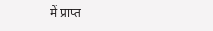में प्राप्त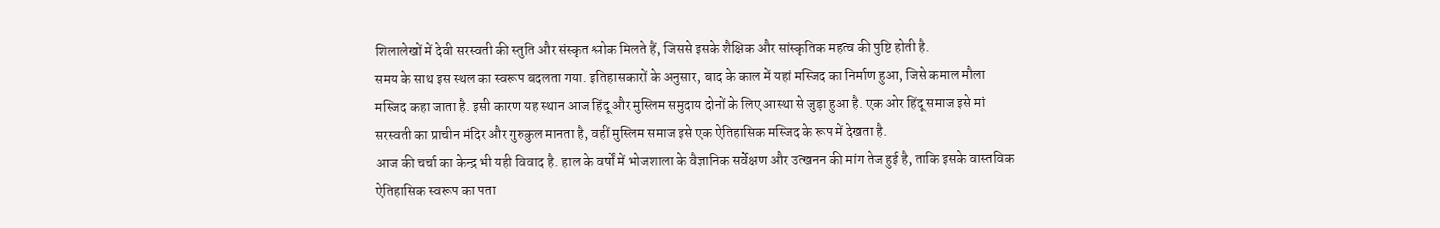शिलालेखों में देवी सरस्वती की स्तुति और संस्कृत श्लोक मिलते हैं, जिससे इसके शैक्षिक और सांस्कृतिक महत्व की पुष्टि होती है.
समय के साथ इस स्थल का स्वरूप बदलता गया. इतिहासकारों के अनुसार, बाद के काल में यहां मस्जिद का निर्माण हुआ, जिसे कमाल मौला मस्जिद कहा जाता है. इसी कारण यह स्थान आज हिंदू और मुस्लिम समुदाय दोनों के लिए आस्था से जुड़ा हुआ है. एक ओर हिंदू समाज इसे मां सरस्वती का प्राचीन मंदिर और गुरुकुल मानता है, वहीं मुस्लिम समाज इसे एक ऐतिहासिक मस्जिद के रूप में देखता है.
आज की चर्चा का केन्द्र भी यही विवाद है. हाल के वर्षों में भोजशाला के वैज्ञानिक सर्वेक्षण और उत्खनन की मांग तेज हुई है, ताकि इसके वास्तविक ऐतिहासिक स्वरूप का पता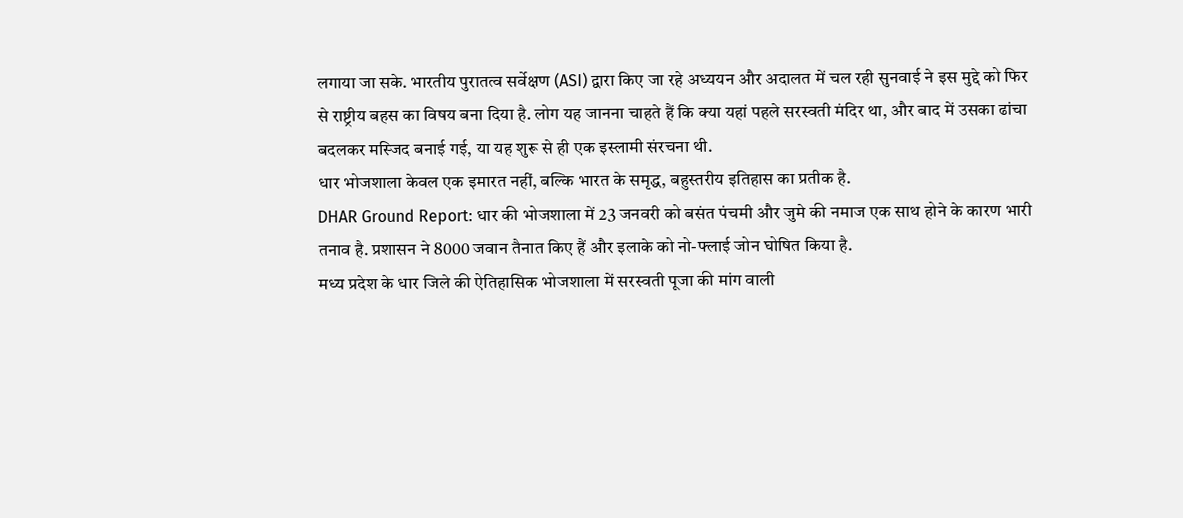लगाया जा सके. भारतीय पुरातत्व सर्वेक्षण (ASI) द्वारा किए जा रहे अध्ययन और अदालत में चल रही सुनवाई ने इस मुद्दे को फिर से राष्ट्रीय बहस का विषय बना दिया है. लोग यह जानना चाहते हैं कि क्या यहां पहले सरस्वती मंदिर था, और बाद में उसका ढांचा बदलकर मस्जिद बनाई गई, या यह शुरू से ही एक इस्लामी संरचना थी.
धार भोजशाला केवल एक इमारत नहीं, बल्कि भारत के समृद्ध, बहुस्तरीय इतिहास का प्रतीक है.
DHAR Ground Report: धार की भोजशाला में 23 जनवरी को बसंत पंचमी और जुमे की नमाज एक साथ होने के कारण भारी तनाव है. प्रशासन ने 8000 जवान तैनात किए हैं और इलाके को नो-फ्लाई जोन घोषित किया है.
मध्य प्रदेश के धार जिले की ऐतिहासिक भोजशाला में सरस्वती पूजा की मांग वाली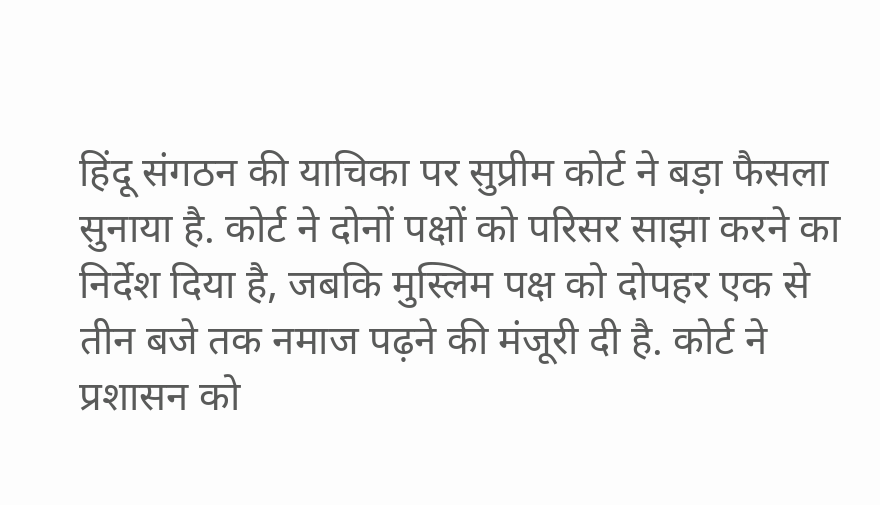हिंदू संगठन की याचिका पर सुप्रीम कोर्ट ने बड़ा फैसला सुनाया है. कोर्ट ने दोनों पक्षों को परिसर साझा करने का निर्देश दिया है, जबकि मुस्लिम पक्ष को दोपहर एक से तीन बजे तक नमाज पढ़ने की मंजूरी दी है. कोर्ट ने प्रशासन को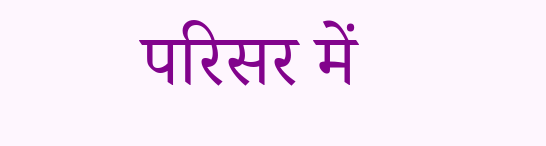परिसर में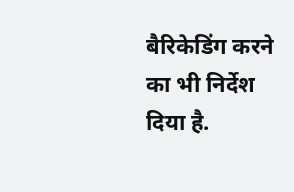बैरिकेडिंग करने का भी निर्देश दिया है.